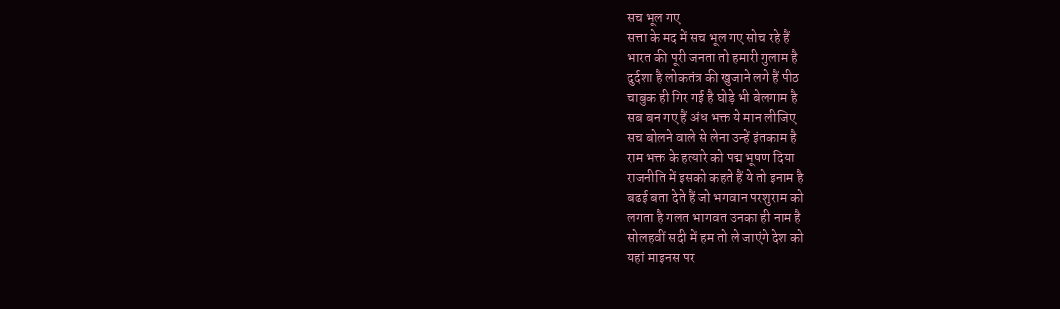सच भूल गए
सत्ता के मद में सच भूल गए सोच रहे हैं
भारत की पूरी जनता तो हमारी गुलाम है
दुर्दशा है लोकतंत्र की खुजाने लगे हैं पीठ
चाबुक ही गिर गई है घोड़े भी बेलगाम है
सब बन गए हैं अंध भक्त ये मान लीजिए
सच बोलने वाले से लेना उन्हें इंतकाम है
राम भक्त के हत्यारे को पद्म भूषण दिया
राजनीति में इसको कहते हैं ये तो इनाम है
बढई बता देते हैं जो भगवान परशुराम को
लगता है गलत भागवत उनका ही नाम है
सोलहवीं सदी में हम तो ले जाएंगे देश को
यहां माइनस पर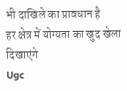भी दाखिले का प्रावधान है
हर क्षेत्र में योग्यता का खुद खेला दिखाएंगे
Ugc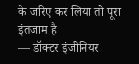के जरिए कर लिया तो पूरा इंतजाम है
— डॉक्टर इंजीनियर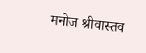मनोज श्रीवास्तव